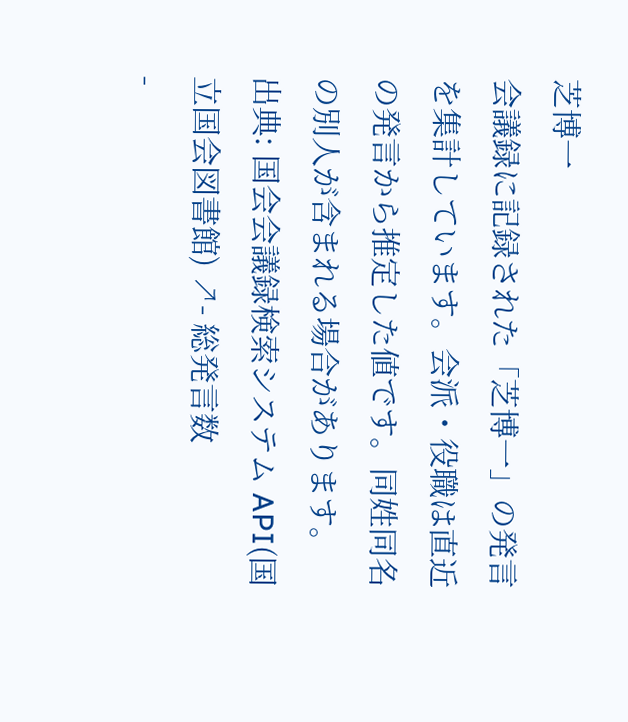芝博一
会議録に記録された「芝博一」の発言を集計しています。会派・役職は直近の発言から推定した値です。同姓同名の別人が含まれる場合があります。
出典: 国会会議録検索システム API(国立国会図書館) ↗- 総発言数
-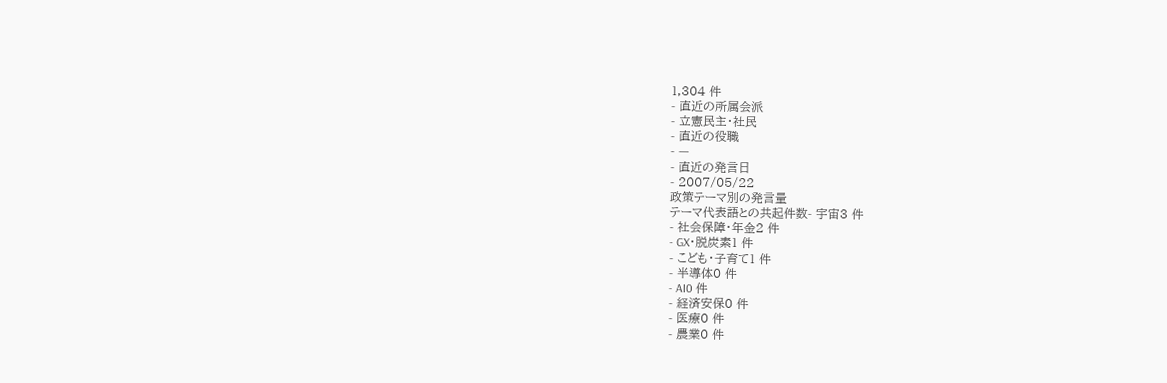1,304 件
- 直近の所属会派
- 立憲民主・社民
- 直近の役職
- —
- 直近の発言日
- 2007/05/22
政策テーマ別の発言量
テーマ代表語との共起件数- 宇宙3 件
- 社会保障・年金2 件
- GX・脱炭素1 件
- こども・子育て1 件
- 半導体0 件
- AI0 件
- 経済安保0 件
- 医療0 件
- 農業0 件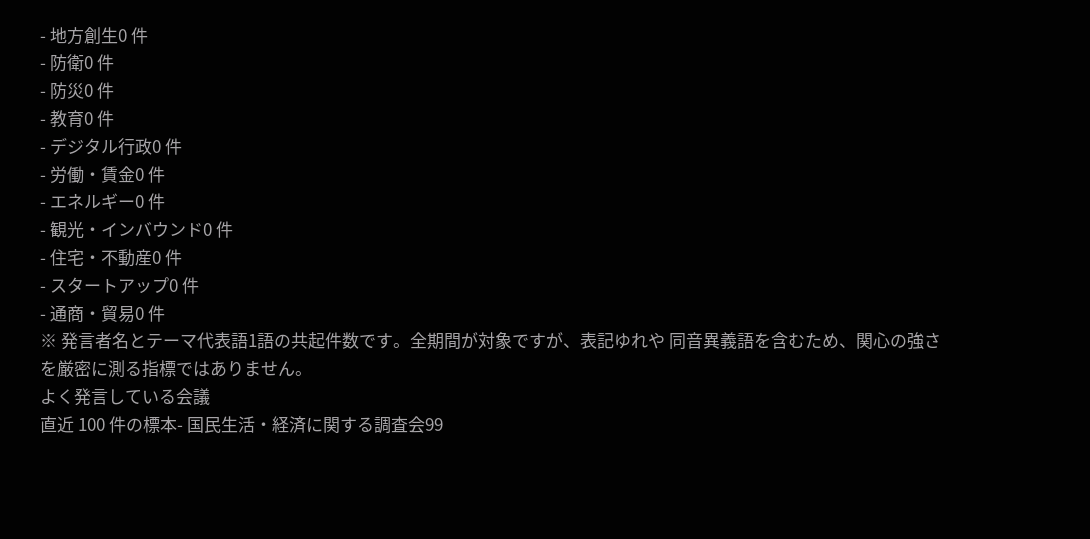- 地方創生0 件
- 防衛0 件
- 防災0 件
- 教育0 件
- デジタル行政0 件
- 労働・賃金0 件
- エネルギー0 件
- 観光・インバウンド0 件
- 住宅・不動産0 件
- スタートアップ0 件
- 通商・貿易0 件
※ 発言者名とテーマ代表語1語の共起件数です。全期間が対象ですが、表記ゆれや 同音異義語を含むため、関心の強さを厳密に測る指標ではありません。
よく発言している会議
直近 100 件の標本- 国民生活・経済に関する調査会99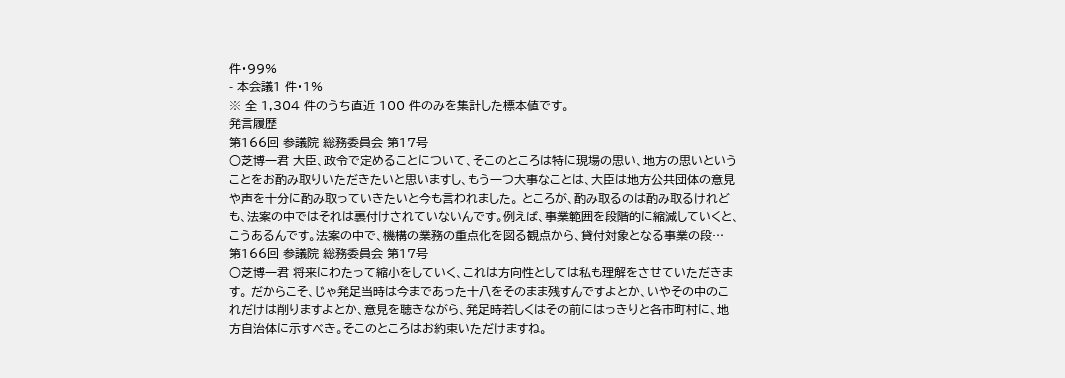件・99%
- 本会議1 件・1%
※ 全 1,304 件のうち直近 100 件のみを集計した標本値です。
発言履歴
第166回 参議院 総務委員会 第17号
○芝博一君 大臣、政令で定めることについて、そこのところは特に現場の思い、地方の思いということをお酌み取りいただきたいと思いますし、もう一つ大事なことは、大臣は地方公共団体の意見や声を十分に酌み取っていきたいと今も言われました。 ところが、酌み取るのは酌み取るけれども、法案の中ではそれは裏付けされていないんです。例えば、事業範囲を段階的に縮減していくと、こうあるんです。法案の中で、機構の業務の重点化を図る観点から、貸付対象となる事業の段…
第166回 参議院 総務委員会 第17号
○芝博一君 将来にわたって縮小をしていく、これは方向性としては私も理解をさせていただきます。 だからこそ、じゃ発足当時は今まであった十八をそのまま残すんですよとか、いやその中のこれだけは削りますよとか、意見を聴きながら、発足時若しくはその前にはっきりと各市町村に、地方自治体に示すべき。そこのところはお約束いただけますね。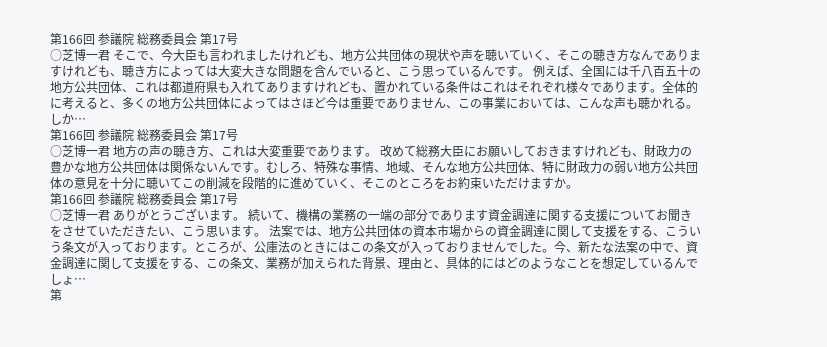第166回 参議院 総務委員会 第17号
○芝博一君 そこで、今大臣も言われましたけれども、地方公共団体の現状や声を聴いていく、そこの聴き方なんでありますけれども、聴き方によっては大変大きな問題を含んでいると、こう思っているんです。 例えば、全国には千八百五十の地方公共団体、これは都道府県も入れてありますけれども、置かれている条件はこれはそれぞれ様々であります。全体的に考えると、多くの地方公共団体によってはさほど今は重要でありません、この事業においては、こんな声も聴かれる。しか…
第166回 参議院 総務委員会 第17号
○芝博一君 地方の声の聴き方、これは大変重要であります。 改めて総務大臣にお願いしておきますけれども、財政力の豊かな地方公共団体は関係ないんです。むしろ、特殊な事情、地域、そんな地方公共団体、特に財政力の弱い地方公共団体の意見を十分に聴いてこの削減を段階的に進めていく、そこのところをお約束いただけますか。
第166回 参議院 総務委員会 第17号
○芝博一君 ありがとうございます。 続いて、機構の業務の一端の部分であります資金調達に関する支援についてお聞きをさせていただきたい、こう思います。 法案では、地方公共団体の資本市場からの資金調達に関して支援をする、こういう条文が入っております。ところが、公庫法のときにはこの条文が入っておりませんでした。今、新たな法案の中で、資金調達に関して支援をする、この条文、業務が加えられた背景、理由と、具体的にはどのようなことを想定しているんでしょ…
第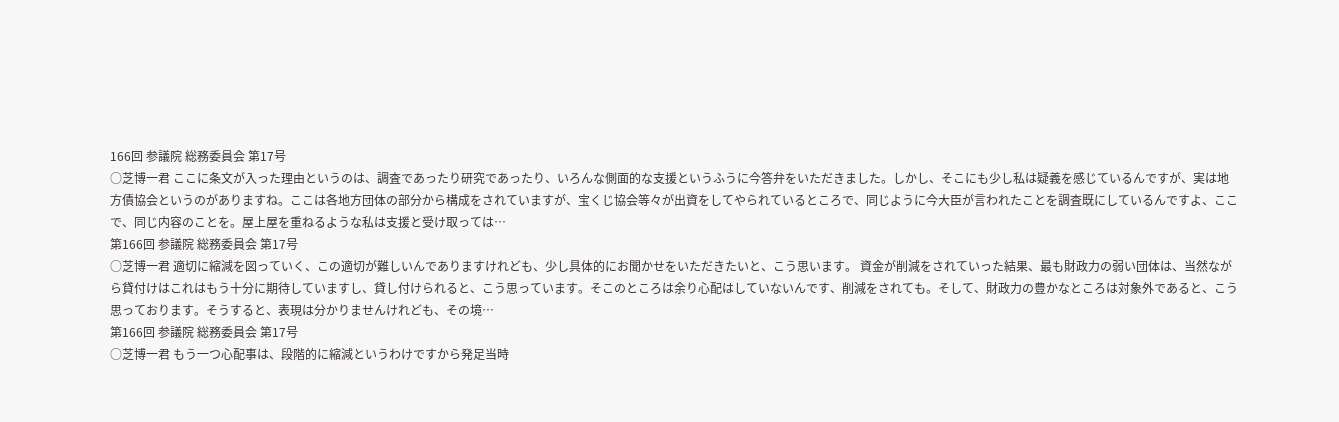166回 参議院 総務委員会 第17号
○芝博一君 ここに条文が入った理由というのは、調査であったり研究であったり、いろんな側面的な支援というふうに今答弁をいただきました。しかし、そこにも少し私は疑義を感じているんですが、実は地方債協会というのがありますね。ここは各地方団体の部分から構成をされていますが、宝くじ協会等々が出資をしてやられているところで、同じように今大臣が言われたことを調査既にしているんですよ、ここで、同じ内容のことを。屋上屋を重ねるような私は支援と受け取っては…
第166回 参議院 総務委員会 第17号
○芝博一君 適切に縮減を図っていく、この適切が難しいんでありますけれども、少し具体的にお聞かせをいただきたいと、こう思います。 資金が削減をされていった結果、最も財政力の弱い団体は、当然ながら貸付けはこれはもう十分に期待していますし、貸し付けられると、こう思っています。そこのところは余り心配はしていないんです、削減をされても。そして、財政力の豊かなところは対象外であると、こう思っております。そうすると、表現は分かりませんけれども、その境…
第166回 参議院 総務委員会 第17号
○芝博一君 もう一つ心配事は、段階的に縮減というわけですから発足当時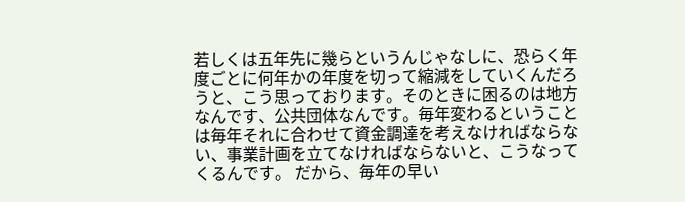若しくは五年先に幾らというんじゃなしに、恐らく年度ごとに何年かの年度を切って縮減をしていくんだろうと、こう思っております。そのときに困るのは地方なんです、公共団体なんです。毎年変わるということは毎年それに合わせて資金調達を考えなければならない、事業計画を立てなければならないと、こうなってくるんです。 だから、毎年の早い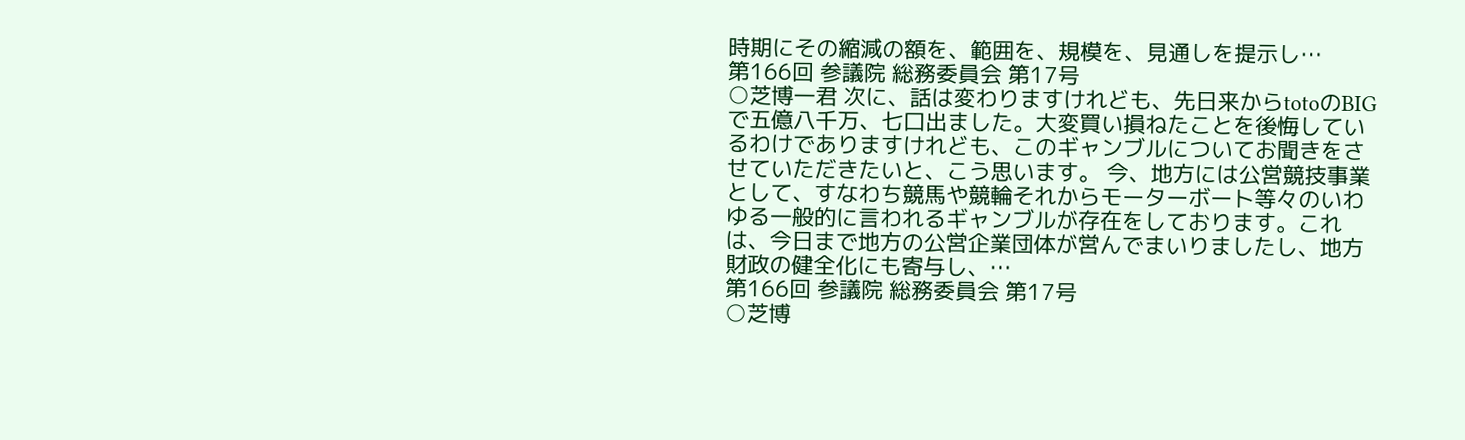時期にその縮減の額を、範囲を、規模を、見通しを提示し…
第166回 参議院 総務委員会 第17号
○芝博一君 次に、話は変わりますけれども、先日来からtotoのBIGで五億八千万、七口出ました。大変買い損ねたことを後悔しているわけでありますけれども、このギャンブルについてお聞きをさせていただきたいと、こう思います。 今、地方には公営競技事業として、すなわち競馬や競輪それからモーターボート等々のいわゆる一般的に言われるギャンブルが存在をしております。これは、今日まで地方の公営企業団体が営んでまいりましたし、地方財政の健全化にも寄与し、…
第166回 参議院 総務委員会 第17号
○芝博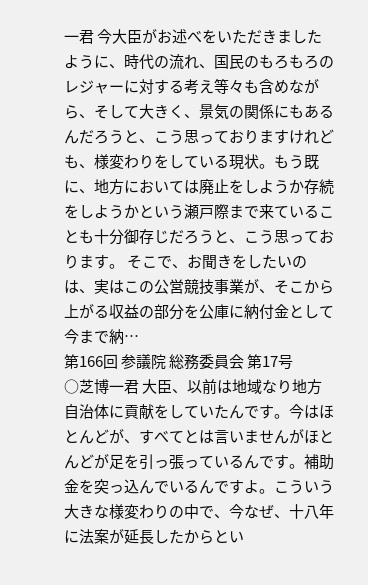一君 今大臣がお述べをいただきましたように、時代の流れ、国民のもろもろのレジャーに対する考え等々も含めながら、そして大きく、景気の関係にもあるんだろうと、こう思っておりますけれども、様変わりをしている現状。もう既に、地方においては廃止をしようか存続をしようかという瀬戸際まで来ていることも十分御存じだろうと、こう思っております。 そこで、お聞きをしたいのは、実はこの公営競技事業が、そこから上がる収益の部分を公庫に納付金として今まで納…
第166回 参議院 総務委員会 第17号
○芝博一君 大臣、以前は地域なり地方自治体に貢献をしていたんです。今はほとんどが、すべてとは言いませんがほとんどが足を引っ張っているんです。補助金を突っ込んでいるんですよ。こういう大きな様変わりの中で、今なぜ、十八年に法案が延長したからとい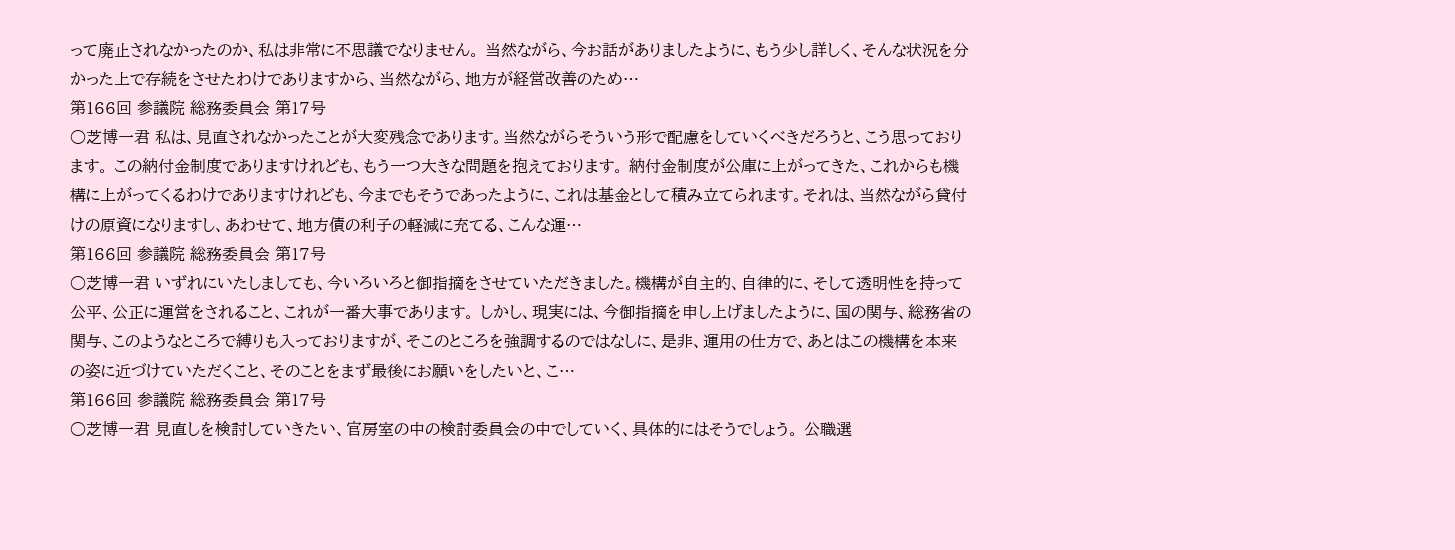って廃止されなかったのか、私は非常に不思議でなりません。 当然ながら、今お話がありましたように、もう少し詳しく、そんな状況を分かった上で存続をさせたわけでありますから、当然ながら、地方が経営改善のため…
第166回 参議院 総務委員会 第17号
○芝博一君 私は、見直されなかったことが大変残念であります。当然ながらそういう形で配慮をしていくべきだろうと、こう思っております。 この納付金制度でありますけれども、もう一つ大きな問題を抱えております。 納付金制度が公庫に上がってきた、これからも機構に上がってくるわけでありますけれども、今までもそうであったように、これは基金として積み立てられます。それは、当然ながら貸付けの原資になりますし、あわせて、地方債の利子の軽減に充てる、こんな運…
第166回 参議院 総務委員会 第17号
○芝博一君 いずれにいたしましても、今いろいろと御指摘をさせていただきました。機構が自主的、自律的に、そして透明性を持って公平、公正に運営をされること、これが一番大事であります。 しかし、現実には、今御指摘を申し上げましたように、国の関与、総務省の関与、このようなところで縛りも入っておりますが、そこのところを強調するのではなしに、是非、運用の仕方で、あとはこの機構を本来の姿に近づけていただくこと、そのことをまず最後にお願いをしたいと、こ…
第166回 参議院 総務委員会 第17号
○芝博一君 見直しを検討していきたい、官房室の中の検討委員会の中でしていく、具体的にはそうでしょう。 公職選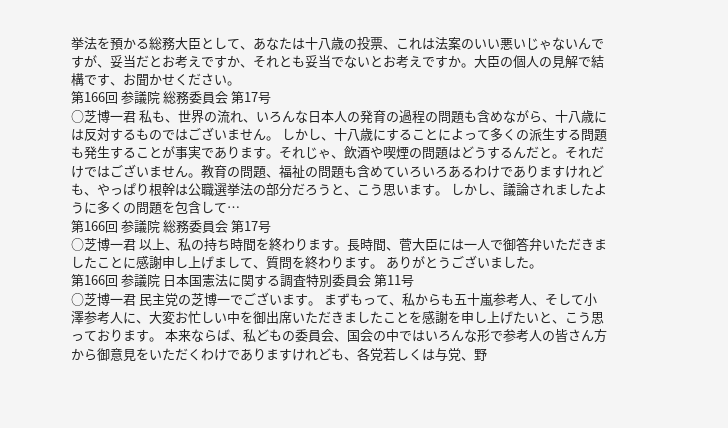挙法を預かる総務大臣として、あなたは十八歳の投票、これは法案のいい悪いじゃないんですが、妥当だとお考えですか、それとも妥当でないとお考えですか。大臣の個人の見解で結構です、お聞かせください。
第166回 参議院 総務委員会 第17号
○芝博一君 私も、世界の流れ、いろんな日本人の発育の過程の問題も含めながら、十八歳には反対するものではございません。 しかし、十八歳にすることによって多くの派生する問題も発生することが事実であります。それじゃ、飲酒や喫煙の問題はどうするんだと。それだけではございません。教育の問題、福祉の問題も含めていろいろあるわけでありますけれども、やっぱり根幹は公職選挙法の部分だろうと、こう思います。 しかし、議論されましたように多くの問題を包含して…
第166回 参議院 総務委員会 第17号
○芝博一君 以上、私の持ち時間を終わります。長時間、菅大臣には一人で御答弁いただきましたことに感謝申し上げまして、質問を終わります。 ありがとうございました。
第166回 参議院 日本国憲法に関する調査特別委員会 第11号
○芝博一君 民主党の芝博一でございます。 まずもって、私からも五十嵐参考人、そして小澤参考人に、大変お忙しい中を御出席いただきましたことを感謝を申し上げたいと、こう思っております。 本来ならば、私どもの委員会、国会の中ではいろんな形で参考人の皆さん方から御意見をいただくわけでありますけれども、各党若しくは与党、野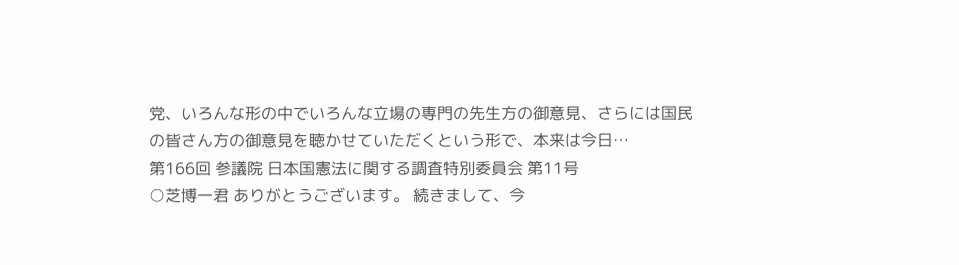党、いろんな形の中でいろんな立場の専門の先生方の御意見、さらには国民の皆さん方の御意見を聴かせていただくという形で、本来は今日…
第166回 参議院 日本国憲法に関する調査特別委員会 第11号
○芝博一君 ありがとうございます。 続きまして、今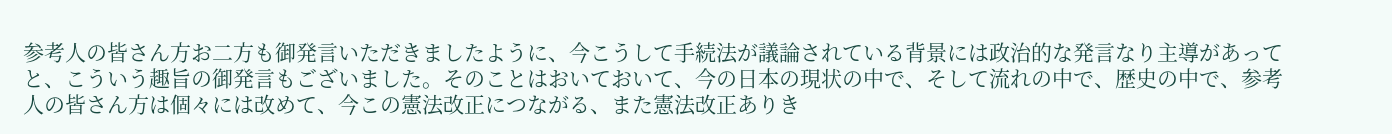参考人の皆さん方お二方も御発言いただきましたように、今こうして手続法が議論されている背景には政治的な発言なり主導があってと、こういう趣旨の御発言もございました。そのことはおいておいて、今の日本の現状の中で、そして流れの中で、歴史の中で、参考人の皆さん方は個々には改めて、今この憲法改正につながる、また憲法改正ありき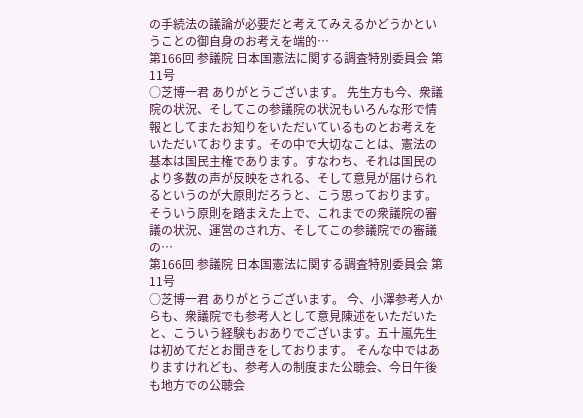の手続法の議論が必要だと考えてみえるかどうかということの御自身のお考えを端的…
第166回 参議院 日本国憲法に関する調査特別委員会 第11号
○芝博一君 ありがとうございます。 先生方も今、衆議院の状況、そしてこの参議院の状況もいろんな形で情報としてまたお知りをいただいているものとお考えをいただいております。その中で大切なことは、憲法の基本は国民主権であります。すなわち、それは国民のより多数の声が反映をされる、そして意見が届けられるというのが大原則だろうと、こう思っております。 そういう原則を踏まえた上で、これまでの衆議院の審議の状況、運営のされ方、そしてこの参議院での審議の…
第166回 参議院 日本国憲法に関する調査特別委員会 第11号
○芝博一君 ありがとうございます。 今、小澤参考人からも、衆議院でも参考人として意見陳述をいただいたと、こういう経験もおありでございます。五十嵐先生は初めてだとお聞きをしております。 そんな中ではありますけれども、参考人の制度また公聴会、今日午後も地方での公聴会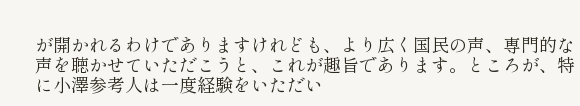が開かれるわけでありますけれども、より広く国民の声、専門的な声を聴かせていただこうと、これが趣旨であります。ところが、特に小澤参考人は一度経験をいただい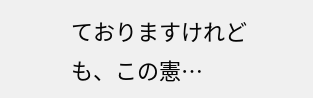ておりますけれども、この憲…